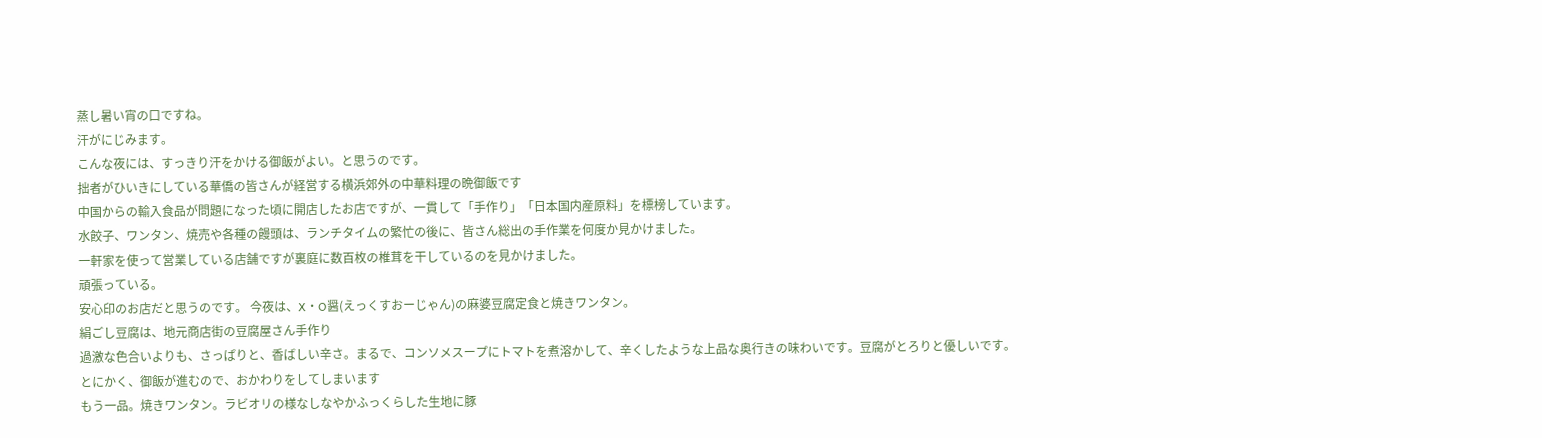蒸し暑い宵の口ですね。
汗がにじみます。
こんな夜には、すっきり汗をかける御飯がよい。と思うのです。
拙者がひいきにしている華僑の皆さんが経営する横浜郊外の中華料理の晩御飯です
中国からの輸入食品が問題になった頃に開店したお店ですが、一貫して「手作り」「日本国内産原料」を標榜しています。
水餃子、ワンタン、焼売や各種の饅頭は、ランチタイムの繁忙の後に、皆さん総出の手作業を何度か見かけました。
一軒家を使って営業している店舗ですが裏庭に数百枚の椎茸を干しているのを見かけました。
頑張っている。
安心印のお店だと思うのです。 今夜は、X・O醤(えっくすおーじゃん)の麻婆豆腐定食と焼きワンタン。
絹ごし豆腐は、地元商店街の豆腐屋さん手作り
過激な色合いよりも、さっぱりと、香ばしい辛さ。まるで、コンソメスープにトマトを煮溶かして、辛くしたような上品な奥行きの味わいです。豆腐がとろりと優しいです。
とにかく、御飯が進むので、おかわりをしてしまいます
もう一品。焼きワンタン。ラビオリの様なしなやかふっくらした生地に豚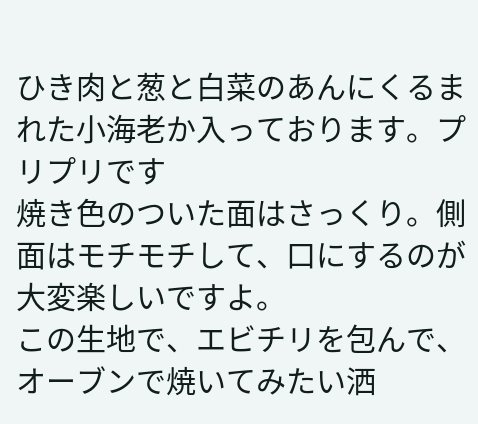ひき肉と葱と白菜のあんにくるまれた小海老か入っております。プリプリです
焼き色のついた面はさっくり。側面はモチモチして、口にするのが大変楽しいですよ。
この生地で、エビチリを包んで、オーブンで焼いてみたい洒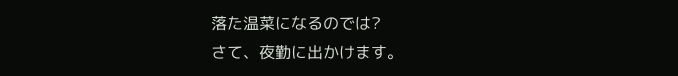落た温菜になるのでは?
さて、夜勤に出かけます。